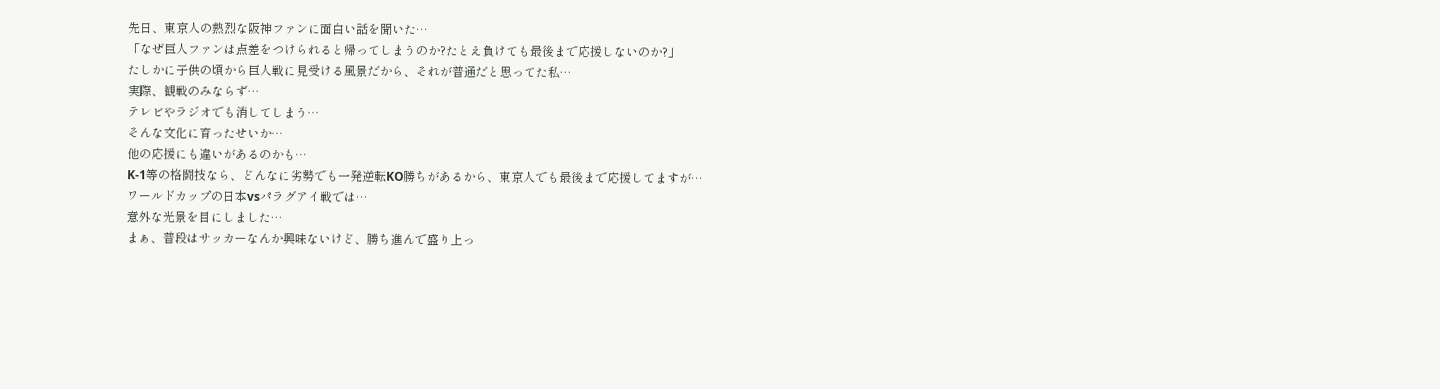先日、東京人の熱烈な阪神ファンに面白い話を聞いた…
「なぜ巨人ファンは点差をつけられると帰ってしまうのか?たとえ負けても最後まで応援しないのか?」
たしかに子供の頃から巨人戦に見受ける風景だから、それが普通だと思ってた私…
実際、観戦のみならず…
テレビやラジオでも消してしまう…
そんな文化に育ったせいか…
他の応援にも違いがあるのかも…
K-1等の格闘技なら、どんなに劣勢でも一発逆転KO勝ちがあるから、東京人でも最後まで応援してますが…
ワールドカップの日本vsパラグアイ戦では…
意外な光景を目にしました…
まぁ、普段はサッカーなんか興味ないけど、勝ち進んで盛り上っ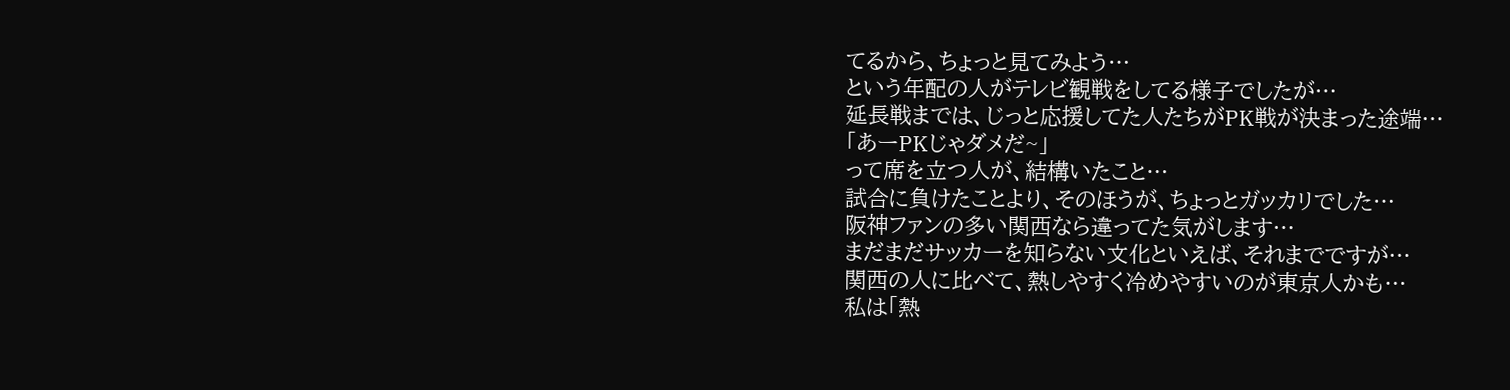てるから、ちょっと見てみよう…
という年配の人がテレビ観戦をしてる様子でしたが…
延長戦までは、じっと応援してた人たちがPK戦が決まった途端…
「あーPKじゃダメだ~」
って席を立つ人が、結構いたこと…
試合に負けたことより、そのほうが、ちょっとガッカリでした…
阪神ファンの多い関西なら違ってた気がします…
まだまだサッカーを知らない文化といえば、それまでですが…
関西の人に比べて、熱しやすく冷めやすいのが東京人かも…
私は「熱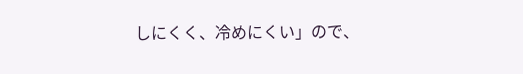しにくく、冷めにくい」ので、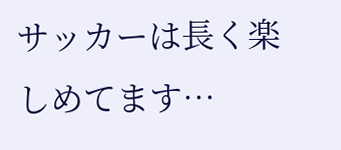サッカーは長く楽しめてます…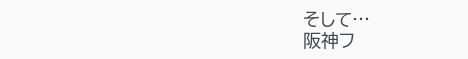そして…
阪神フ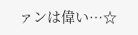ァンは偉い…☆